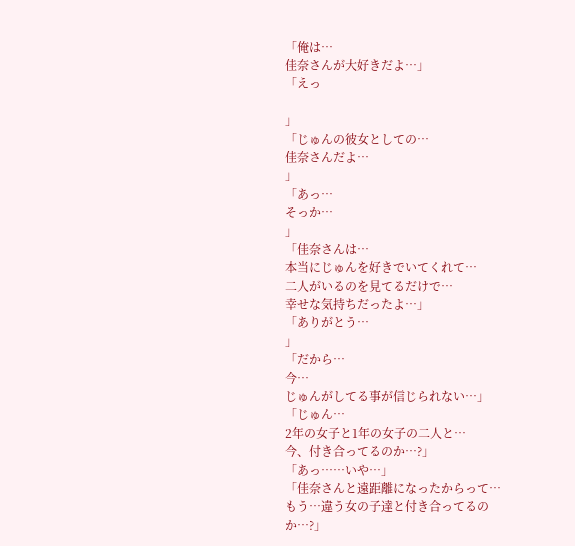「俺は…
佳奈さんが大好きだよ…」
「えっ

」
「じゅんの彼女としての…
佳奈さんだよ…
」
「あっ…
そっか…
」
「佳奈さんは…
本当にじゅんを好きでいてくれて…
二人がいるのを見てるだけで…
幸せな気持ちだったよ…」
「ありがとう…
」
「だから…
今…
じゅんがしてる事が信じられない…」
「じゅん…
2年の女子と1年の女子の二人と…
今、付き合ってるのか…?」
「あっ……いや…」
「佳奈さんと遠距離になったからって…
もう…違う女の子達と付き合ってるのか…?」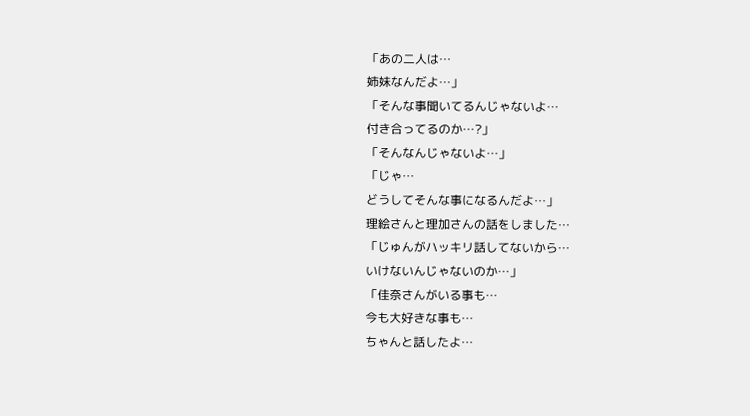「あの二人は…
姉妹なんだよ…」
「そんな事聞いてるんじゃないよ…
付き合ってるのか…?」
「そんなんじゃないよ…」
「じゃ…
どうしてそんな事になるんだよ…」
理絵さんと理加さんの話をしました…
「じゅんがハッキリ話してないから…
いけないんじゃないのか…」
「佳奈さんがいる事も…
今も大好きな事も…
ちゃんと話したよ…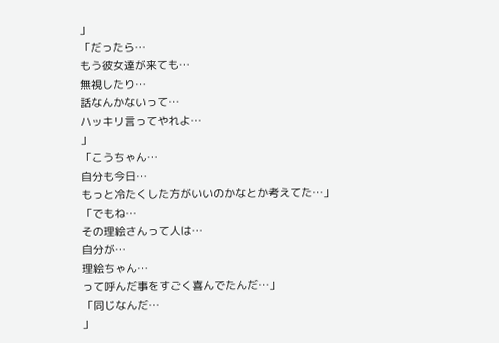」
「だったら…
もう彼女達が来ても…
無視したり…
話なんかないって…
ハッキリ言ってやれよ…
」
「こうちゃん…
自分も今日…
もっと冷たくした方がいいのかなとか考えてた…」
「でもね…
その理絵さんって人は…
自分が…
理絵ちゃん…
って呼んだ事をすごく喜んでたんだ…」
「同じなんだ…
」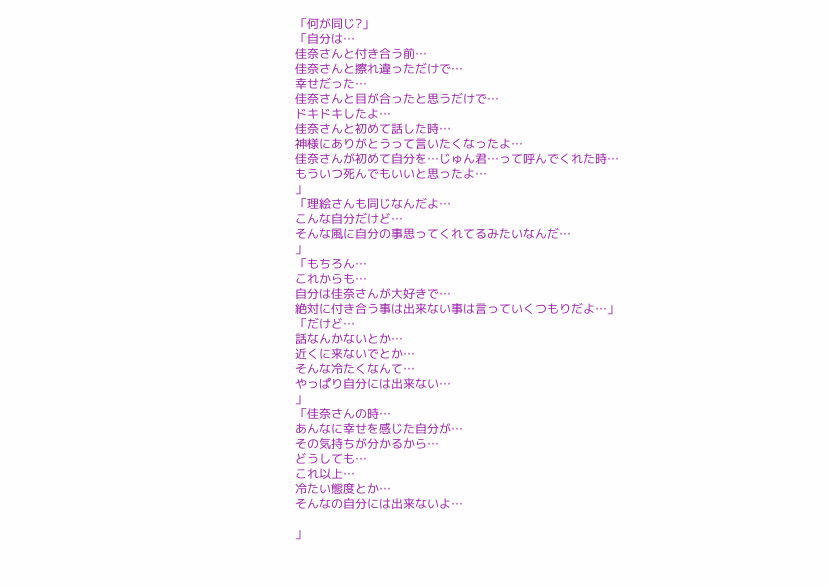「何が同じ?」
「自分は…
佳奈さんと付き合う前…
佳奈さんと擦れ違っただけで…
幸せだった…
佳奈さんと目が合ったと思うだけで…
ドキドキしたよ…
佳奈さんと初めて話した時…
神様にありがとうって言いたくなったよ…
佳奈さんが初めて自分を…じゅん君…って呼んでくれた時…
もういつ死んでもいいと思ったよ…
」
「理絵さんも同じなんだよ…
こんな自分だけど…
そんな風に自分の事思ってくれてるみたいなんだ…
」
「もちろん…
これからも…
自分は佳奈さんが大好きで…
絶対に付き合う事は出来ない事は言っていくつもりだよ…」
「だけど…
話なんかないとか…
近くに来ないでとか…
そんな冷たくなんて…
やっぱり自分には出来ない…
」
「佳奈さんの時…
あんなに幸せを感じた自分が…
その気持ちが分かるから…
どうしても…
これ以上…
冷たい態度とか…
そんなの自分には出来ないよ…

」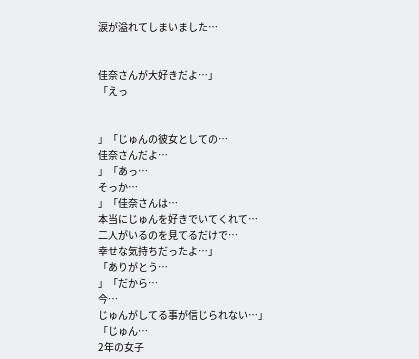涙が溢れてしまいました…


佳奈さんが大好きだよ…」
「えっ


」「じゅんの彼女としての…
佳奈さんだよ…
」「あっ…
そっか…
」「佳奈さんは…
本当にじゅんを好きでいてくれて…
二人がいるのを見てるだけで…
幸せな気持ちだったよ…」
「ありがとう…
」「だから…
今…
じゅんがしてる事が信じられない…」
「じゅん…
2年の女子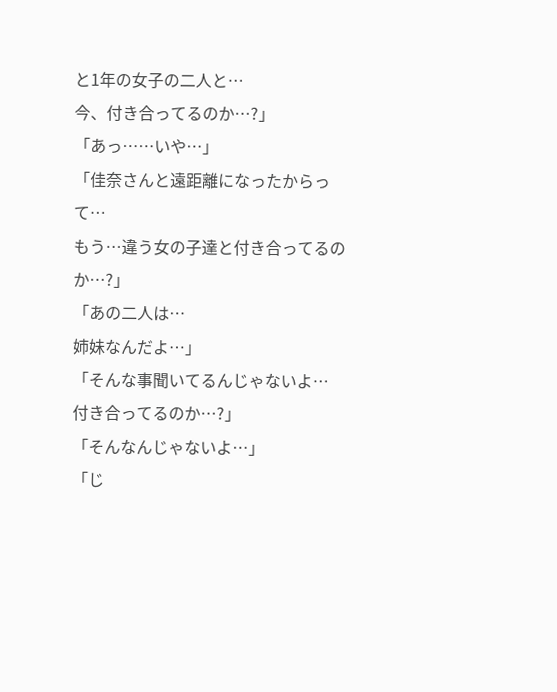と1年の女子の二人と…
今、付き合ってるのか…?」
「あっ……いや…」
「佳奈さんと遠距離になったからって…
もう…違う女の子達と付き合ってるのか…?」
「あの二人は…
姉妹なんだよ…」
「そんな事聞いてるんじゃないよ…
付き合ってるのか…?」
「そんなんじゃないよ…」
「じ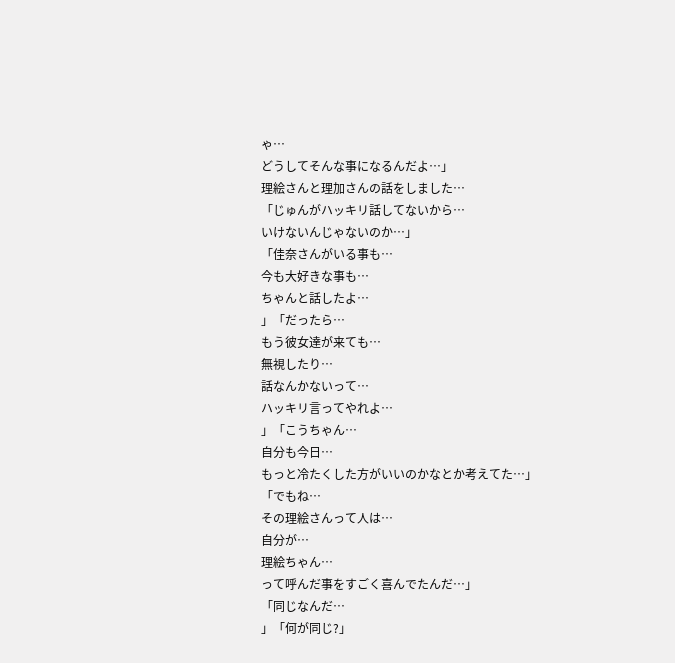ゃ…
どうしてそんな事になるんだよ…」
理絵さんと理加さんの話をしました…
「じゅんがハッキリ話してないから…
いけないんじゃないのか…」
「佳奈さんがいる事も…
今も大好きな事も…
ちゃんと話したよ…
」「だったら…
もう彼女達が来ても…
無視したり…
話なんかないって…
ハッキリ言ってやれよ…
」「こうちゃん…
自分も今日…
もっと冷たくした方がいいのかなとか考えてた…」
「でもね…
その理絵さんって人は…
自分が…
理絵ちゃん…
って呼んだ事をすごく喜んでたんだ…」
「同じなんだ…
」「何が同じ?」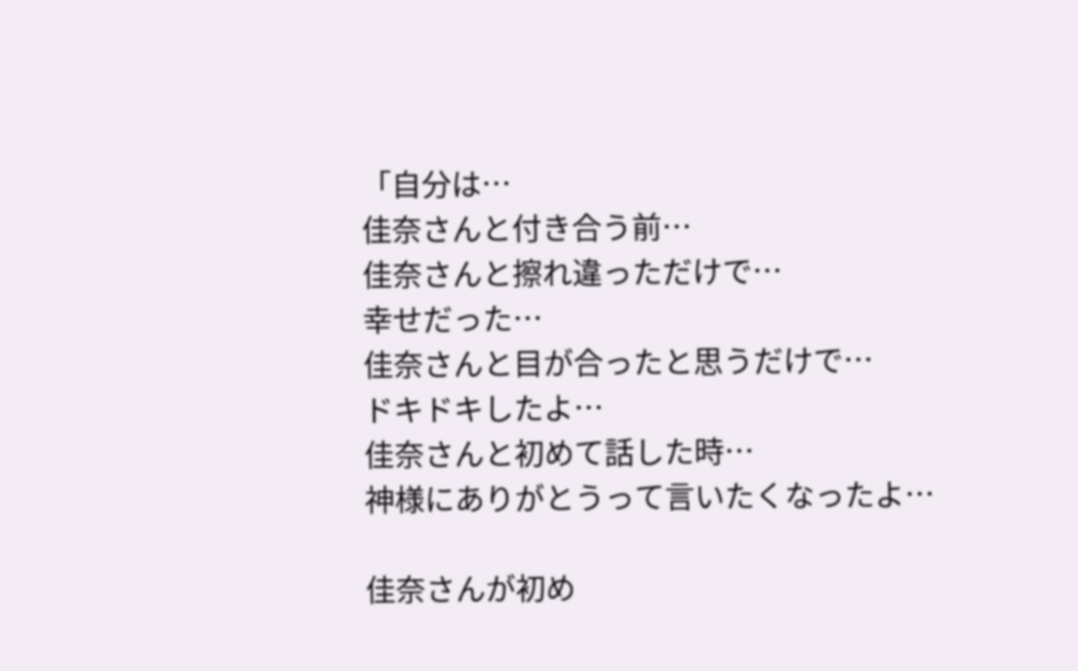「自分は…
佳奈さんと付き合う前…
佳奈さんと擦れ違っただけで…
幸せだった…
佳奈さんと目が合ったと思うだけで…
ドキドキしたよ…
佳奈さんと初めて話した時…
神様にありがとうって言いたくなったよ…

佳奈さんが初め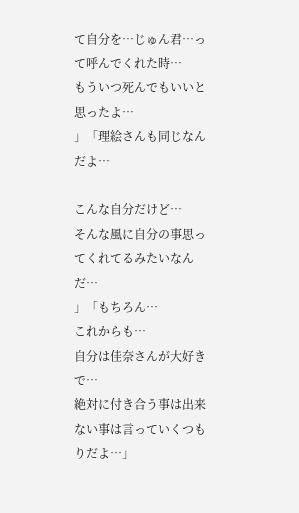て自分を…じゅん君…って呼んでくれた時…
もういつ死んでもいいと思ったよ…
」「理絵さんも同じなんだよ…

こんな自分だけど…
そんな風に自分の事思ってくれてるみたいなんだ…
」「もちろん…
これからも…
自分は佳奈さんが大好きで…
絶対に付き合う事は出来ない事は言っていくつもりだよ…」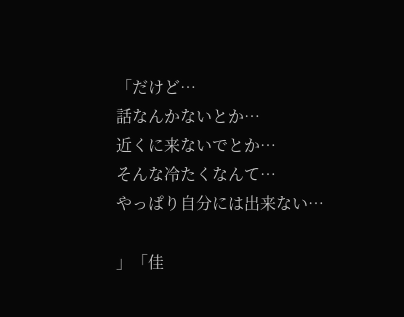「だけど…
話なんかないとか…
近くに来ないでとか…
そんな冷たくなんて…
やっぱり自分には出来ない…

」「佳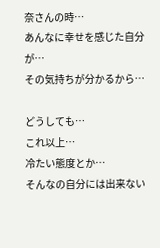奈さんの時…
あんなに幸せを感じた自分が…
その気持ちが分かるから…

どうしても…
これ以上…
冷たい態度とか…
そんなの自分には出来ない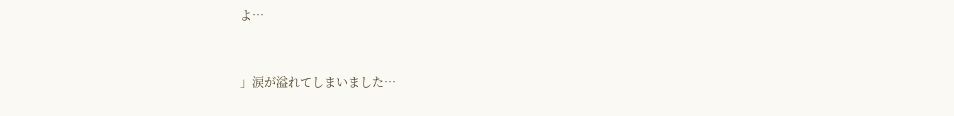よ…


」涙が溢れてしまいました…